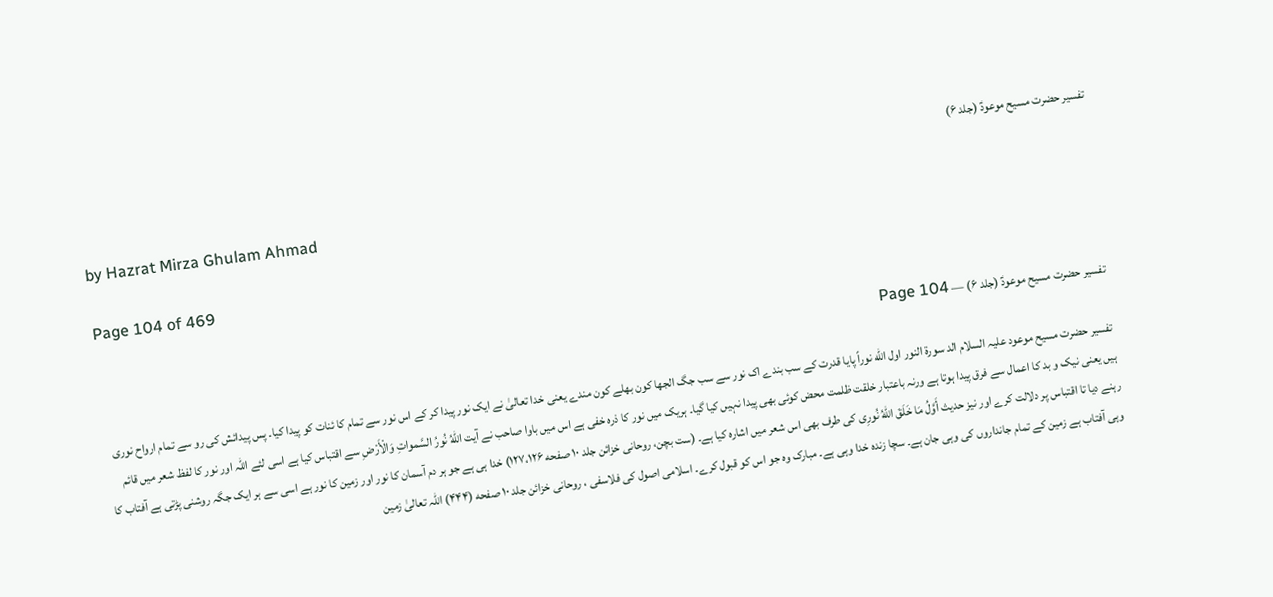تفسیر حضرت مسیح موعودؑ (جلد ۶)

by Hazrat Mirza Ghulam Ahmad

Page 104 of 469

تفسیر حضرت مسیح موعودؑ (جلد ۶) — Page 104

تفسیر حضرت مسیح موعود علیہ السلام الد سورة النور اول الله نوراً پایا قدرت کے سب بندے اک نور سے سب جگ الجھا کون بھلے کون مندے یعنی خدا تعالیٰ نے ایک نور پیدا کر کے اس نور سے تمام کا ئنات کو پیدا کیا۔ پس پیدائش کی رو سے تمام ارواح نوری ہیں یعنی نیک و بد کا اعمال سے فرق پیدا ہوتا ہے ورنہ باعتبار خلقت ظلمت محض کوئی بھی پیدا نہیں کیا گیا۔ ہریک میں نور کا ذرہ خفی ہے اس میں باوا صاحب نے آیت اللهُ نُورُ السَّمواتِ وَالْأَرْضِ سے اقتباس کیا ہے اسی لئے اللہ اور نور کا لفظ شعر میں قائم رہنے دیا تا اقتباس پر دلالت کرے اور نیز حدیث أَوَّلُ مَا خَلَقَ اللهُ نُورِی کی طرف بھی اس شعر میں اشارہ کیا ہے۔ (ست بچن، روحانی خزائن جلد ۱۰ صفحه ۱۲۷،۱۲۶) خدا ہی ہے جو ہر دم آسمان کا نور اور زمین کا نور ہے اسی سے ہر ایک جگہ روشنی پڑتی ہے آفتاب کا وہی آفتاب ہے زمین کے تمام جانداروں کی وہی جان ہے۔ سچا زندہ خدا وہی ہے۔ مبارک وہ جو اس کو قبول کرے۔ اسلامی اصول کی فلاسفی ، روحانی خزائن جلد ۱۰ صفحه (۴۴۴) اللہ تعالیٰ زمین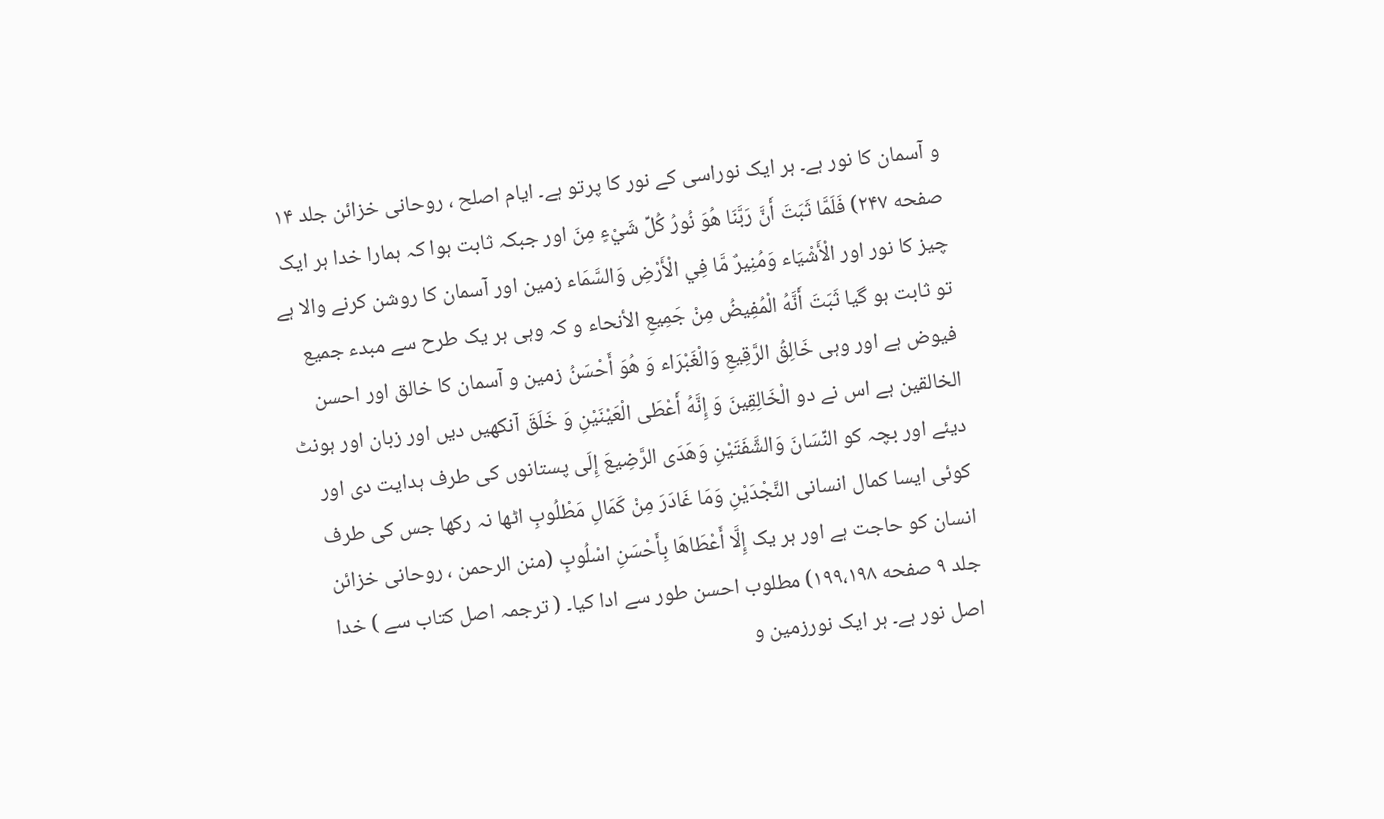و آسمان کا نور ہے۔ ہر ایک نوراسی کے نور کا پرتو ہے۔ ایام اصلح ، روحانی خزائن جلد ۱۴ صفحه ۲۴۷) فَلَمَّا ثَبَتَ أَنَّ رَبَّنَا هُوَ نُورُ كُلِّ شَيْءٍ مِنَ اور جبکہ ثابت ہوا کہ ہمارا خدا ہر ایک چیز کا نور اور الْأَشْيَاء وَمُنِيرٌ مَّا فِي الْأَرْضِ وَالسَّمَاء زمین اور آسمان کا روشن کرنے والا ہے تو ثابت ہو گیا ثَبَتَ أَنَّهُ الْمُفِيضُ مِنْ جَمِيعِ الأنحاء و کہ وہی ہر یک طرح سے مبدء جمیع فیوض ہے اور وہی خَالِقُ الرَّقِيعِ وَالْغَبْرَاء وَ هُوَ أَحْسَنُ زمین و آسمان کا خالق اور احسن الخالقین ہے اس نے دو الْخَالِقِينَ وَ إِنَّهُ أَعْطَى الْعَيْنَيْنِ وَ خَلَقَ آنکھیں دیں اور زبان اور ہونٹ دیئے اور بچہ کو النِّسَانَ وَالشَّفَتَيْنِ وَهَدَى الرَّضِيعَ إِلَى پستانوں کی طرف ہدایت دی اور کوئی ایسا کمال انسانی النَّجْدَيْنِ وَمَا غَادَرَ مِنْ كَمَالِ مَطْلُوبِ اٹھا نہ رکھا جس کی طرف انسان کو حاجت ہے اور ہر یک إِلَّا أَعْطَاهَا بِأَحْسَنِ اسْلُوبٍ (منن الرحمن ، روحانی خزائن جلد ۹ صفحه ۱۹۹،۱۹۸) مطلوب احسن طور سے ادا کیا۔ ( ترجمہ اصل کتاب سے ) خدا اصل نور ہے۔ ہر ایک نورزمین و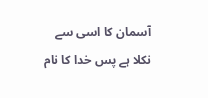آسمان کا اسی سے نکلا ہے پس خدا کا نام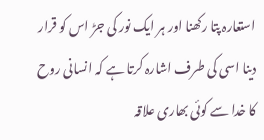استعارہ پتا رکھنا اور ہر ایک نور کی جڑ اس کو قرار دینا اسی کی طرف اشارہ کرتا ہے کہ انسانی روح کا خدا سے کوئی بھاری علاقہ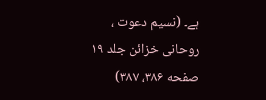ہے۔ (نسیم دعوت ، روحانی خزائن جلد ۱۹ صفحه ۳۸۶، ۳۸۷)